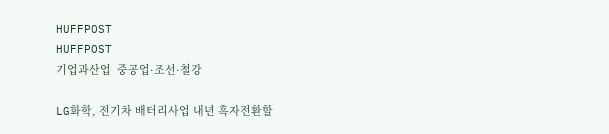HUFFPOST
HUFFPOST
기업과산업  중공업·조선·철강

LG화학, 전기차 배터리사업 내년 흑자전환할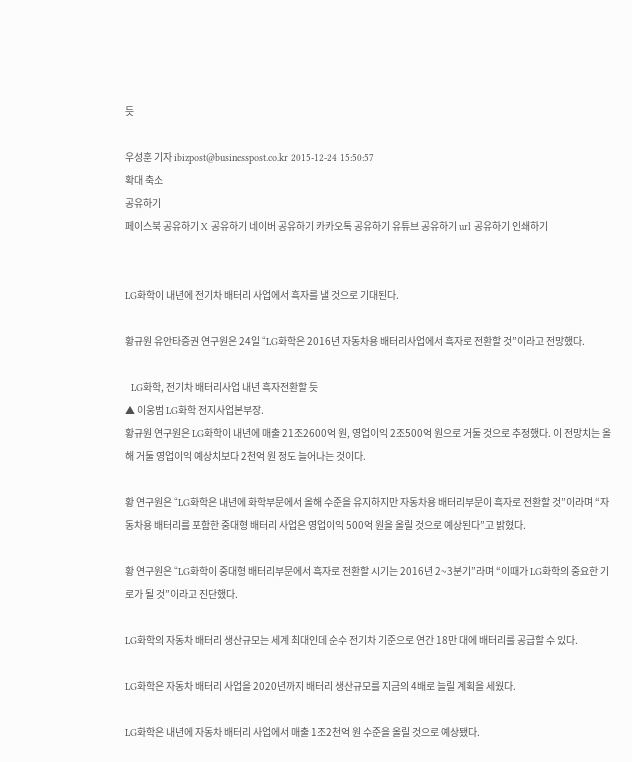듯

우성훈 기자 ibizpost@businesspost.co.kr 2015-12-24 15:50:57
확대 축소
공유하기
페이스북 공유하기 X 공유하기 네이버 공유하기 카카오톡 공유하기 유튜브 공유하기 url 공유하기 인쇄하기


LG화학이 내년에 전기차 배터리 사업에서 흑자를 낼 것으로 기대된다.

황규원 유안타증권 연구원은 24일 “LG화학은 2016년 자동차용 배터리사업에서 흑자로 전환할 것”이라고 전망했다.

  LG화학, 전기차 배터리사업 내년 흑자전환할 듯
▲ 이웅범 LG화학 전지사업본부장.
황규원 연구원은 LG화학이 내년에 매출 21조2600억 원, 영업이익 2조500억 원으로 거둘 것으로 추정했다. 이 전망치는 올해 거둘 영업이익 예상치보다 2천억 원 정도 늘어나는 것이다.

황 연구원은 “LG화학은 내년에 화학부문에서 올해 수준을 유지하지만 자동차용 배터리부문이 흑자로 전환할 것”이라며 “자동차용 배터리를 포함한 중대형 배터리 사업은 영업이익 500억 원을 올릴 것으로 예상된다”고 밝혔다.

황 연구원은 “LG화학이 중대형 배터리부문에서 흑자로 전환할 시기는 2016년 2~3분기”라며 “이때가 LG화학의 중요한 기로가 될 것”이라고 진단했다.

LG화학의 자동차 배터리 생산규모는 세계 최대인데 순수 전기차 기준으로 연간 18만 대에 배터리를 공급할 수 있다.

LG화학은 자동차 배터리 사업을 2020년까지 배터리 생산규모를 지금의 4배로 늘릴 계획을 세웠다.

LG화학은 내년에 자동차 배터리 사업에서 매출 1조2천억 원 수준을 올릴 것으로 예상됐다.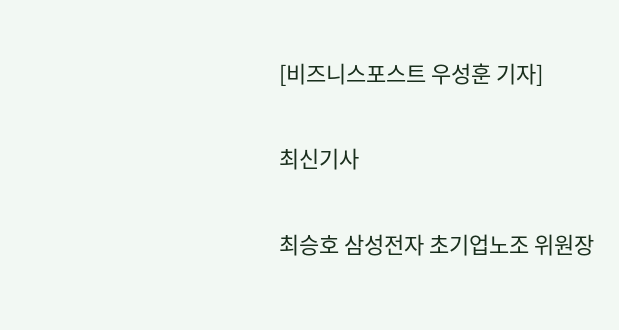[비즈니스포스트 우성훈 기자]

최신기사

최승호 삼성전자 초기업노조 위원장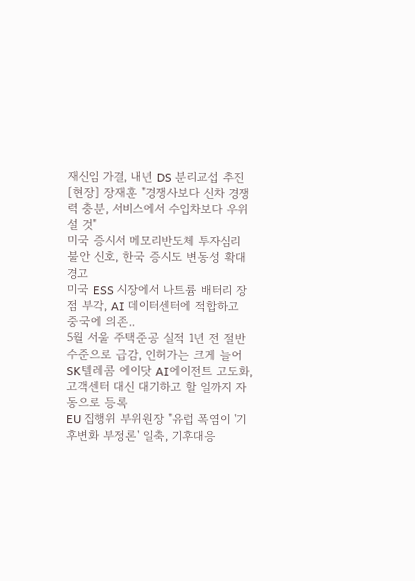재신임 가결, 내년 DS 분리교섭 추진
[현장] 장재훈 "경쟁사보다 신차 경쟁력 충분, 서비스에서 수입차보다 우위 설 것"
미국 증시서 메모리반도체 투자심리 불안 신호, 한국 증시도 변동성 확대 경고
미국 ESS 시장에서 나트륨 배터리 장점 부각, AI 데이터센터에 적합하고 중국에 의존..
5월 서울 주택준공 실적 1년 전 절반 수준으로 급감, 인허가는 크게 늘어
SK텔레콤 에이닷 AI에이전트 고도화, 고객센터 대신 대기하고 할 일까지 자동으로 등록
EU 집행위 부위원장 "유럽 폭염이 '기후변화 부정론' 일축, 기후대응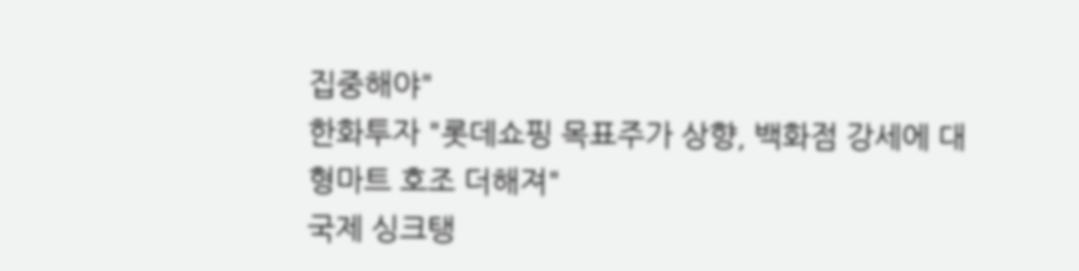집중해야"
한화투자 "롯데쇼핑 목표주가 상향, 백화점 강세에 대형마트 호조 더해져"
국제 싱크탱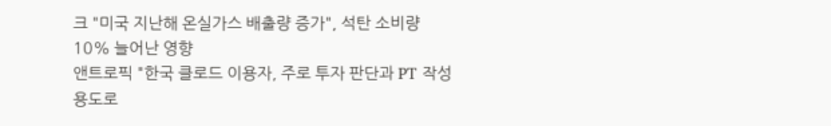크 "미국 지난해 온실가스 배출량 증가", 석탄 소비량 10% 늘어난 영향
앤트로픽 "한국 클로드 이용자, 주로 투자 판단과 PT 작성 용도로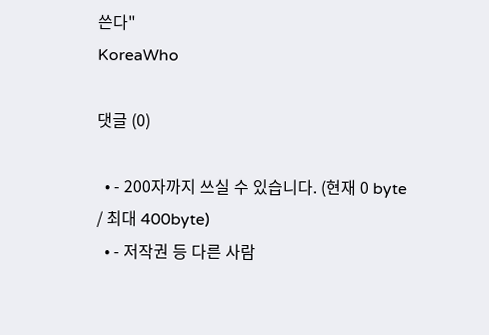쓴다"
KoreaWho

댓글 (0)

  • - 200자까지 쓰실 수 있습니다. (현재 0 byte / 최대 400byte)
  • - 저작권 등 다른 사람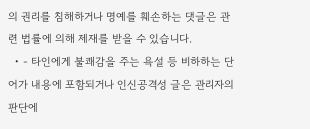의 권리를 침해하거나 명예를 훼손하는 댓글은 관련 법률에 의해 제재를 받을 수 있습니다.
  • - 타인에게 불쾌감을 주는 욕설 등 비하하는 단어가 내용에 포함되거나 인신공격성 글은 관리자의 판단에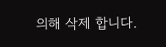의해 삭제 합니다.